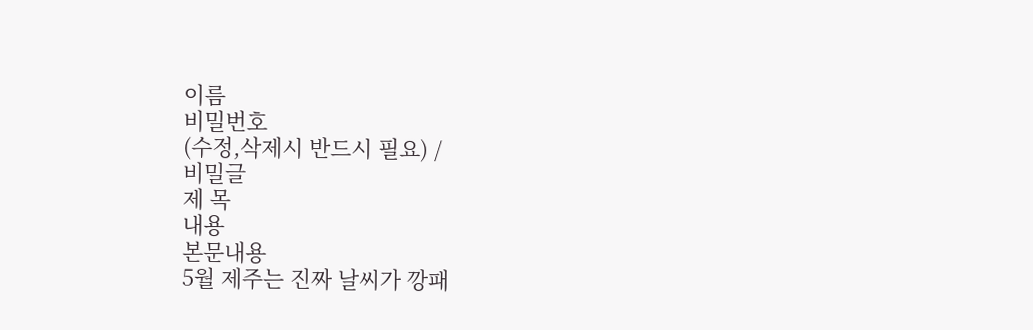이름
비밀번호
(수정,삭제시 반드시 필요) /
비밀글
제 목
내용
본문내용
5월 제주는 진짜 날씨가 깡패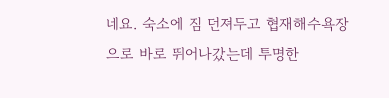네요. 숙소에 짐 던져두고 협재해수욕장으로 바로 뛰어나갔는데 투명한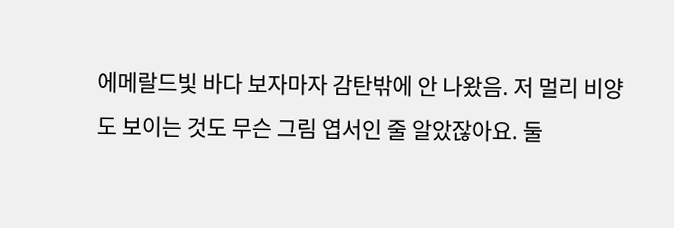에메랄드빛 바다 보자마자 감탄밖에 안 나왔음. 저 멀리 비양도 보이는 것도 무슨 그림 엽서인 줄 알았잖아요. 둘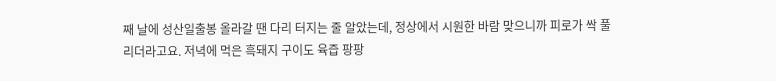째 날에 성산일출봉 올라갈 땐 다리 터지는 줄 알았는데, 정상에서 시원한 바람 맞으니까 피로가 싹 풀리더라고요. 저녁에 먹은 흑돼지 구이도 육즙 팡팡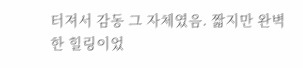터져서 감동 그 자체였음. 짧지만 완벽한 힐링이었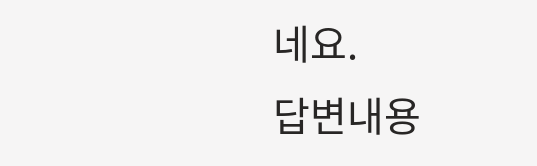네요.
답변내용